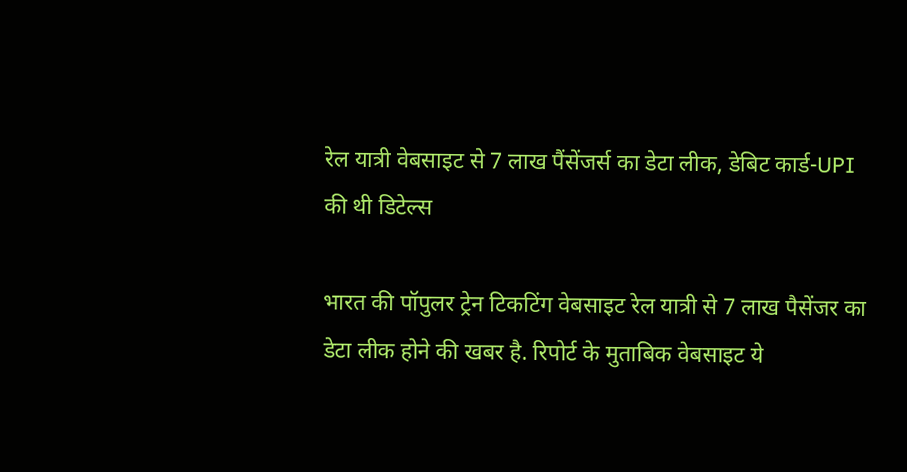रेल यात्री वेबसाइट से 7 लाख पैंसेंजर्स का डेटा लीक, डेबिट कार्ड-UPI की थी डिटेल्स

भारत की पॉपुलर ट्रेन टिकटिंग वेबसाइट रेल यात्री से 7 लाख पैसेंजर का डेटा लीक होने की खबर है. रिपोर्ट के मुताबिक वेबसाइट ये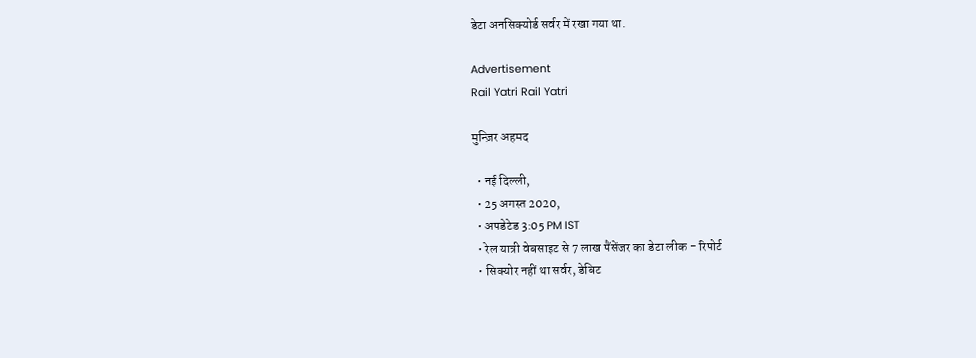डेटा अनसिक्योर्ड सर्वर में रखा गया था.

Advertisement
Rail Yatri Rail Yatri

मुन्ज़िर अहमद

  • नई दिल्ली,
  • 25 अगस्त 2020,
  • अपडेटेड 3:05 PM IST
  • रेल यात्री वेबसाइट से 7 लाख पैंसेंजर का डेटा लीक - रिपोर्ट
  • सिक्योर नहीं था सर्वर, डेबिट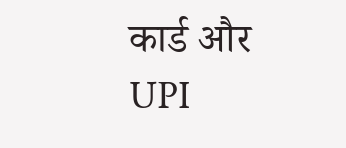कार्ड और UPI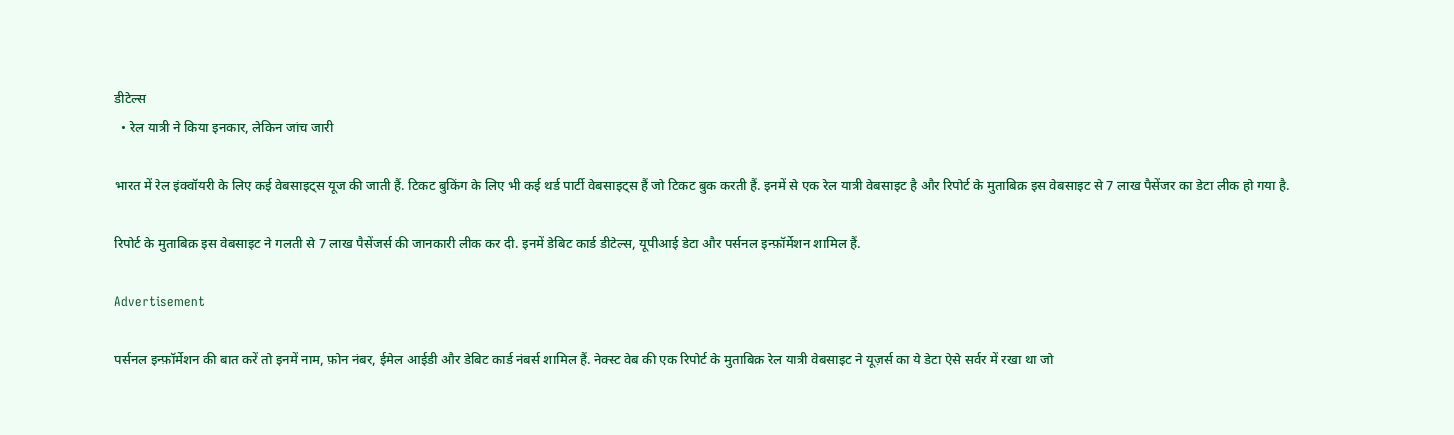डीटेल्स
  • रेल यात्री ने किया इनकार, लेकिन जांच जारी

भारत में रेल इंक्वॉयरी के लिए कई वेबसाइट्स यूज की जाती हैं. टिकट बुकिंग के लिए भी कई थर्ड पार्टी वेबसाइट्स हैं जो टिकट बुक करती हैं. इनमें से एक रेल यात्री वेबसाइट है और रिपोर्ट के मुताबिक़ इस वेबसाइट से 7 लाख पैसेंजर का डेटा लीक हो गया है.

रिपोर्ट के मुताबिक़ इस वेबसाइट ने गलती से 7 लाख पैसेंजर्स की जानकारी लीक कर दी. इनमें डेबिट कार्ड डीटेल्स, यूपीआई डेटा और पर्सनल इन्फ़ॉर्मेशन शामिल हैं.

Advertisement

पर्सनल इन्फ़ॉर्मेशन की बात करें तो इनमें नाम, फ़ोन नंबर, ईमेल आईडी और डेबिट कार्ड नंबर्स शामिल हैं. नेक्स्ट वेब की एक रिपोर्ट के मुताबिक़ रेल यात्री वेबसाइट ने यूज़र्स का ये डेटा ऐसे सर्वर में रखा था जो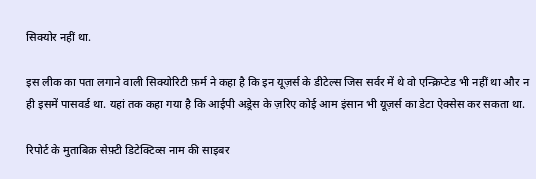सिक्योर नहीं था.

इस लीक का पता लगाने वाली सिक्योरिटी फ़र्म ने कहा है कि इन यूज़र्स के डीटेल्स जिस सर्वर में थे वो एन्क्रिप्टेड भी नहीं था और न ही इसमें पासवर्ड था. यहां तक कहा गया है कि आईपी अड्रेस के ज़रिए कोई आम इंसान भी यूज़र्स का डेटा ऐक्सेस कर सकता था.

रिपोर्ट के मुताबिक़ सेफ़्टी डिटेक्टिव्स नाम की साइबर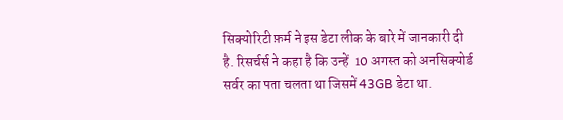सिक्योरिटी फ़र्म ने इस डेटा लीक के बारे में जानकारी दी है. रिसर्चर्स ने कहा है कि उन्हें  10 अगस्त को अनसिक्योर्ड सर्वर का पता चलता था जिसमें 43GB डेटा था.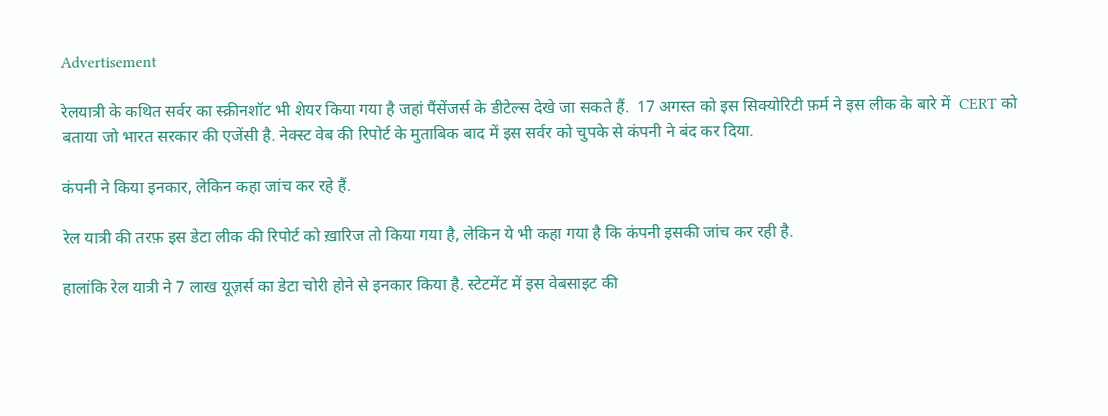Advertisement

रेलयात्री के कथित सर्वर का स्क्रीनशॉट भी शेयर किया गया है जहां पैंसेंजर्स के डीटेल्स देखे जा सकते हैं.  17 अगस्त को इस सिक्योरिटी फ़र्म ने इस लीक के बारे में  CERT को बताया जो भारत सरकार की एजेंसी है. नेक्स्ट वेब की रिपोर्ट के मुताबिक बाद में इस सर्वर को चुपके से कंपनी ने बंद कर दिया.

कंपनी ने किया इनकार, लेकिन कहा जांच कर रहे हैं.

रेल यात्री की तरफ़ इस डेटा लीक की रिपोर्ट को ख़ारिज तो किया गया है, लेकिन ये भी कहा गया है कि कंपनी इसकी जांच कर रही है.

हालांकि रेल यात्री ने 7 लाख यूज़र्स का डेटा चोरी होने से इनकार किया है. स्टेटमेंट में इस वेबसाइट की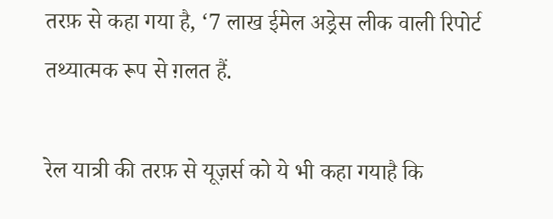तरफ़ से कहा गया है, ‘7 लाख ईमेल अड्रेस लीक वाली रिपोर्ट तथ्यात्मक रूप से ग़लत हैं.

रेल यात्री की तरफ़ से यूज़र्स को ये भी कहा गयाहै कि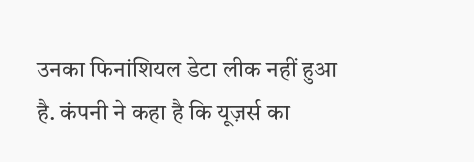उनका फिनांशियल डेटा लीक नहीं हुआ है. कंपनी ने कहा है कि यूज़र्स का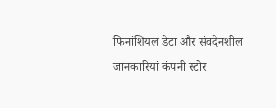फिनांशियल डेटा और संवदेनशील जानकारियां कंपनी स्टोर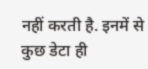नहीं करती है. इनमें से कुछ डेटा ही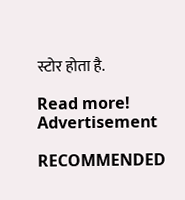स्टोर होता है.

Read more!
Advertisement

RECOMMENDED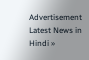Advertisement
Latest News in Hindi »